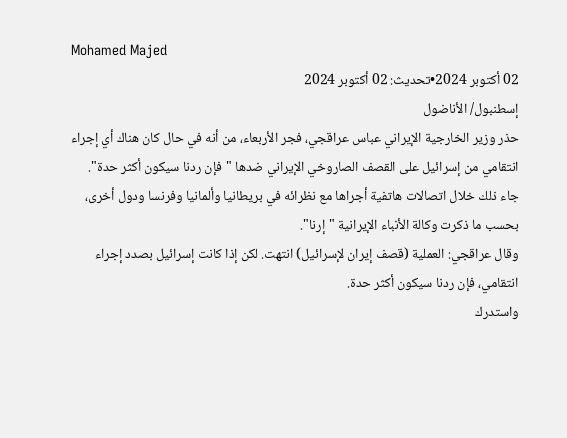Mohamed Majed
02 أكتوبر 2024•تحديث: 02 أكتوبر 2024
إسطنبول/ الأناضول
حذر وزير الخارجية الإيراني عباس عراقجي، فجر الأربعاء، من أنه في حال كان هناك أي إجراء انتقامي من إسرائيل على القصف الصاروخي الإيراني ضدها "فإن ردنا سيكون أكثر حدة".
جاء ذلك خلال اتصالات هاتفية أجراها مع نظرائه في بريطانيا وألمانيا وفرنسا ودول أخرى، بحسب ما ذكرت وكالة الأنباء الإيرانية "إرنا".
وقال عراقجي: العملية (قصف إيران لإسرائيل) انتهت. لكن إذا كانت إسرائيل بصدد إجراء انتقامي، فإن ردنا سيكون أكثر حدة.
واستدرك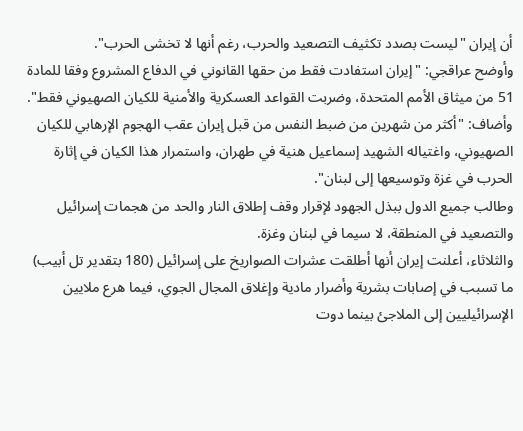أن إيران "ليست بصدد تكثيف التصعيد والحرب، رغم أنها لا تخشى الحرب".
وأوضح عراقجي: "إيران استفادت فقط من حقها القانوني في الدفاع المشروع وفقا للمادة 51 من ميثاق الأمم المتحدة، وضربت القواعد العسكرية والأمنية للكيان الصهيوني فقط".
وأضاف: "أكثر من شهرين من ضبط النفس من قبل إيران عقب الهجوم الإرهابي للكيان الصهيوني، واغتياله الشهيد إسماعيل هنية في طهران، واستمرار هذا الكيان في إثارة الحرب في غزة وتوسيعها إلى لبنان".
وطالب جميع الدول ببذل الجهود لإقرار وقف إطلاق النار والحد من هجمات إسرائيل والتصعيد في المنطقة، لا سيما في لبنان وغزة.
والثلاثاء، أعلنت إيران أنها أطلقت عشرات الصواريخ على إسرائيل (180 بتقدير تل أبيب) ما تسبب في إصابات بشرية وأضرار مادية وإغلاق المجال الجوي، فيما هرع ملايين الإسرائيليين إلى الملاجئ بينما دوت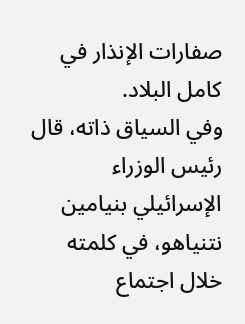صفارات الإنذار في كامل البلاد.
وفي السياق ذاته، قال رئيس الوزراء الإسرائيلي بنيامين نتنياهو، في كلمته خلال اجتماع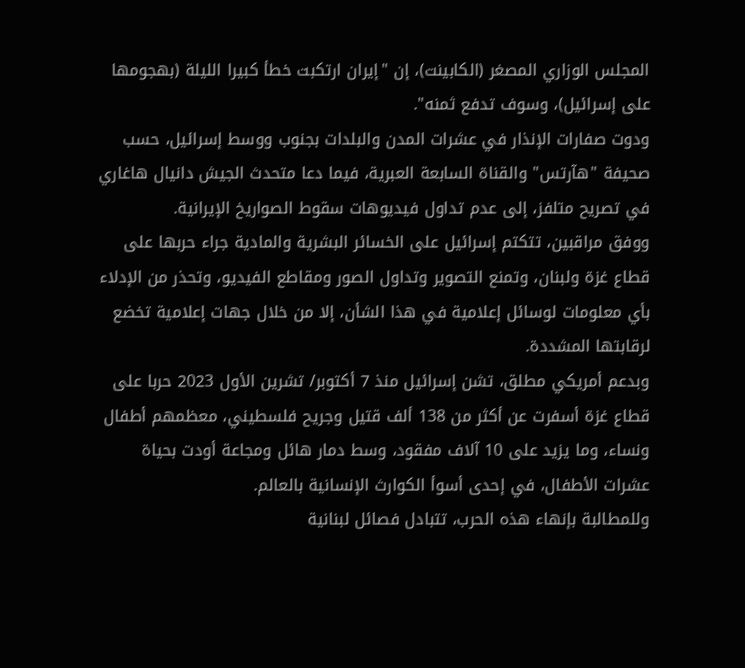المجلس الوزاري المصغر (الكابينت)، إن "إيران ارتكبت خطأ كبيرا الليلة (بهجومها على إسرائيل)، وسوف تدفع ثمنه".
ودوت صفارات الإنذار في عشرات المدن والبلدات بجنوب ووسط إسرائيل، حسب صحيفة "هآرتس" والقناة السابعة العبرية، فيما دعا متحدث الجيش دانيال هاغاري في تصريح متلفز، إلى عدم تداول فيديوهات سقوط الصواريخ الإيرانية.
ووفق مراقبين، تتكتم إسرائيل على الخسائر البشرية والمادية جراء حربها على قطاع غزة ولبنان، وتمنع التصوير وتداول الصور ومقاطع الفيديو، وتحذر من الإدلاء بأي معلومات لوسائل إعلامية في هذا الشأن، إلا من خلال جهات إعلامية تخضع لرقابتها المشددة.
وبدعم أمريكي مطلق، تشن إسرائيل منذ 7 أكتوبر/ تشرين الأول 2023 حربا على قطاع غزة أسفرت عن أكثر من 138 ألف قتيل وجريح فلسطيني، معظمهم أطفال ونساء، وما يزيد على 10 آلاف مفقود، وسط دمار هائل ومجاعة أودت بحياة عشرات الأطفال، في إحدى أسوأ الكوارث الإنسانية بالعالم.
وللمطالبة بإنهاء هذه الحرب، تتبادل فصائل لبنانية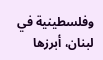وفلسطينية في لبنان، أبرزها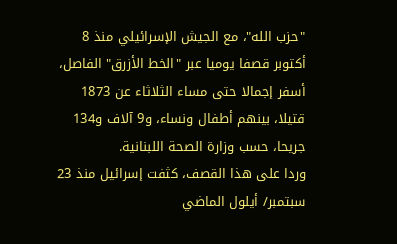"حزب الله"، مع الجيش الإسرائيلي منذ 8 أكتوبر قصفا يوميا عبر "الخط الأزرق" الفاصل، أسفر إجمالا حتى مساء الثلاثاء عن 1873 قتيلا، بينهم أطفال ونساء، و9 آلاف و134 جريحا، حسب وزارة الصحة اللبنانية.
وردا على هذا القصف، كثفت إسرائيل منذ 23 سبتمبر/ أيلول الماضي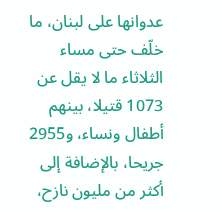عدوانها على لبنان، ما خلّف حتى مساء الثلاثاء ما لا يقل عن 1073 قتيلا، بينهم أطفال ونساء، و2955 جريحا، بالإضافة إلى أكثر من مليون نازح،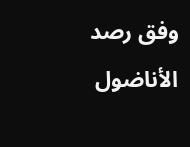وفق رصد الأناضول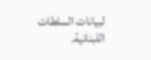لبيانات السلطات اللبنانية.